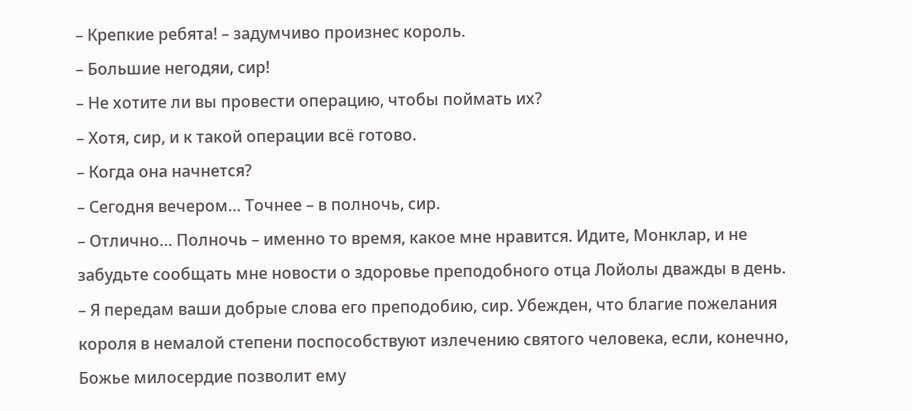– Крепкие ребята! – задумчиво произнес король.
– Большие негодяи, сир!
– Не хотите ли вы провести операцию, чтобы поймать их?
– Хотя, сир, и к такой операции всё готово.
– Когда она начнется?
– Сегодня вечером… Точнее – в полночь, сир.
– Отлично… Полночь – именно то время, какое мне нравится. Идите, Монклар, и не забудьте сообщать мне новости о здоровье преподобного отца Лойолы дважды в день.
– Я передам ваши добрые слова его преподобию, сир. Убежден, что благие пожелания короля в немалой степени поспособствуют излечению святого человека, если, конечно, Божье милосердие позволит ему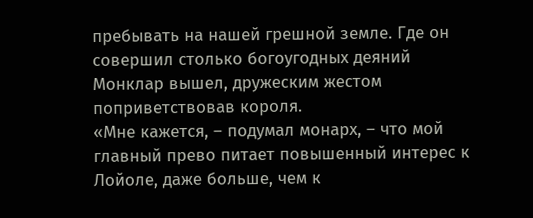пребывать на нашей грешной земле. Где он совершил столько богоугодных деяний
Монклар вышел, дружеским жестом поприветствовав короля.
«Мне кажется, – подумал монарх, – что мой главный прево питает повышенный интерес к Лойоле, даже больше, чем к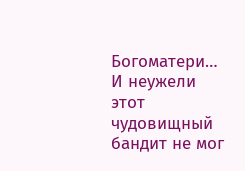Богоматери… И неужели этот чудовищный бандит не мог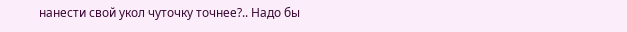нанести свой укол чуточку точнее?.. Надо бы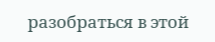разобраться в этой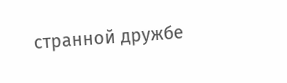странной дружбе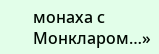монаха с Монкларом…»